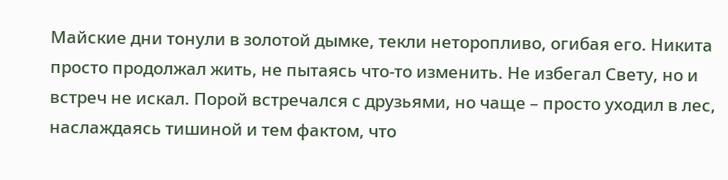Майские дни тонули в золотой дымке, текли неторопливо, огибая его. Никита просто продолжал жить, не пытаясь что-то изменить. Не избегал Свету, но и встреч не искал. Порой встречался с друзьями, но чаще – просто уходил в лес, наслаждаясь тишиной и тем фактом, что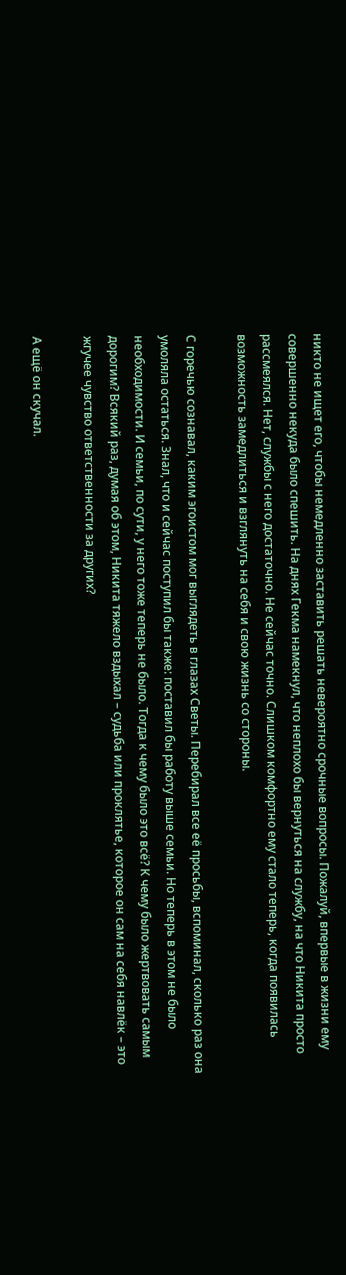никто не ищет его, чтобы немедленно заставить решать невероятно срочные вопросы. Пожалуй, впервые в жизни ему совершенно некуда было спешить. На днях Гекма намекнул, что неплохо бы вернуться на службу, на что Никита просто рассмеялся. Нет, службы с него достаточно. Не сейчас точно. Слишком комфортно ему стало теперь, когда появилась возможность замедлиться и взглянуть на себя и свою жизнь со стороны.

С горечью сознавал, каким эгоистом мог выглядеть в глазах Светы. Перебирал все её просьбы, вспоминал, сколько раз она умоляла остаться. Знал, что и сейчас поступил бы также: поставил бы работу выше семьи. Но теперь в этом не было необходимости. И семьи, по сути, у него тоже теперь не было. Тогда к чему было это всё? К чему было жертвовать самым дорогим? Всякий раз, думая об этом, Никита тяжело вздыхал – судьба или проклятье, которое он сам на себя навлёк – это жгучее чувство ответственности за других?

А ещё он скучал.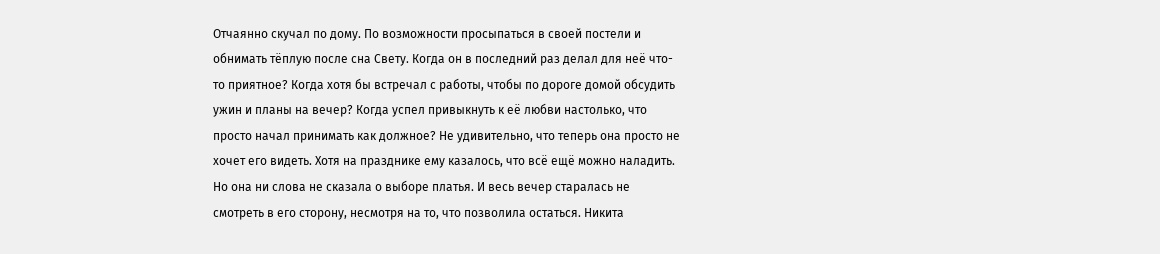Отчаянно скучал по дому. По возможности просыпаться в своей постели и обнимать тёплую после сна Свету. Когда он в последний раз делал для неё что-то приятное? Когда хотя бы встречал с работы, чтобы по дороге домой обсудить ужин и планы на вечер? Когда успел привыкнуть к её любви настолько, что просто начал принимать как должное? Не удивительно, что теперь она просто не хочет его видеть. Хотя на празднике ему казалось, что всё ещё можно наладить. Но она ни слова не сказала о выборе платья. И весь вечер старалась не смотреть в его сторону, несмотря на то, что позволила остаться. Никита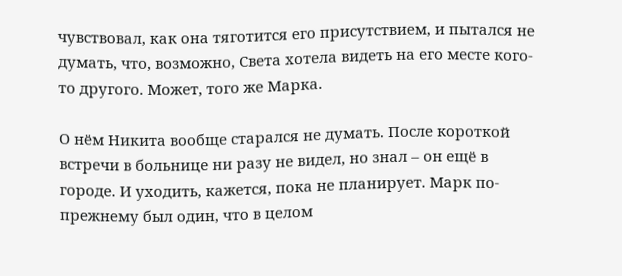чувствовал, как она тяготится его присутствием, и пытался не думать, что, возможно, Света хотела видеть на его месте кого-то другого. Может, того же Марка.

О нём Никита вообще старался не думать. После короткой встречи в больнице ни разу не видел, но знал – он ещё в городе. И уходить, кажется, пока не планирует. Марк по-прежнему был один, что в целом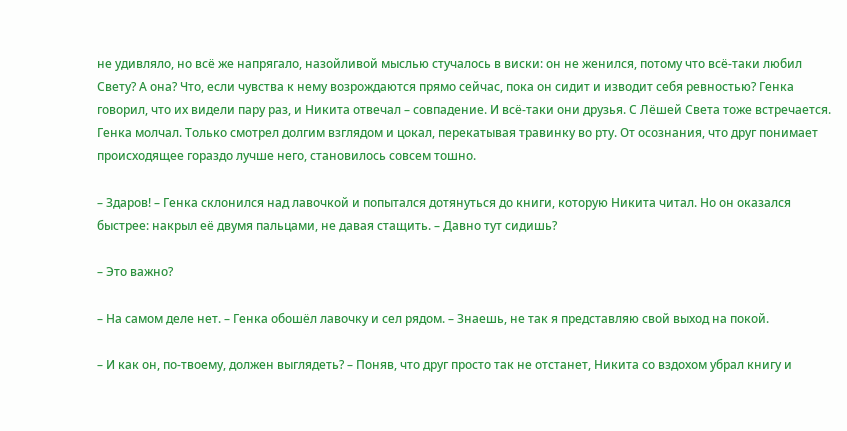не удивляло, но всё же напрягало, назойливой мыслью стучалось в виски: он не женился, потому что всё-таки любил Свету? А она? Что, если чувства к нему возрождаются прямо сейчас, пока он сидит и изводит себя ревностью? Генка говорил, что их видели пару раз, и Никита отвечал – совпадение. И всё-таки они друзья. С Лёшей Света тоже встречается. Генка молчал. Только смотрел долгим взглядом и цокал, перекатывая травинку во рту. От осознания, что друг понимает происходящее гораздо лучше него, становилось совсем тошно.

– Здаров! – Генка склонился над лавочкой и попытался дотянуться до книги, которую Никита читал. Но он оказался быстрее: накрыл её двумя пальцами, не давая стащить. – Давно тут сидишь?

– Это важно?

– На самом деле нет. – Генка обошёл лавочку и сел рядом. – Знаешь, не так я представляю свой выход на покой.

– И как он, по-твоему, должен выглядеть? – Поняв, что друг просто так не отстанет, Никита со вздохом убрал книгу и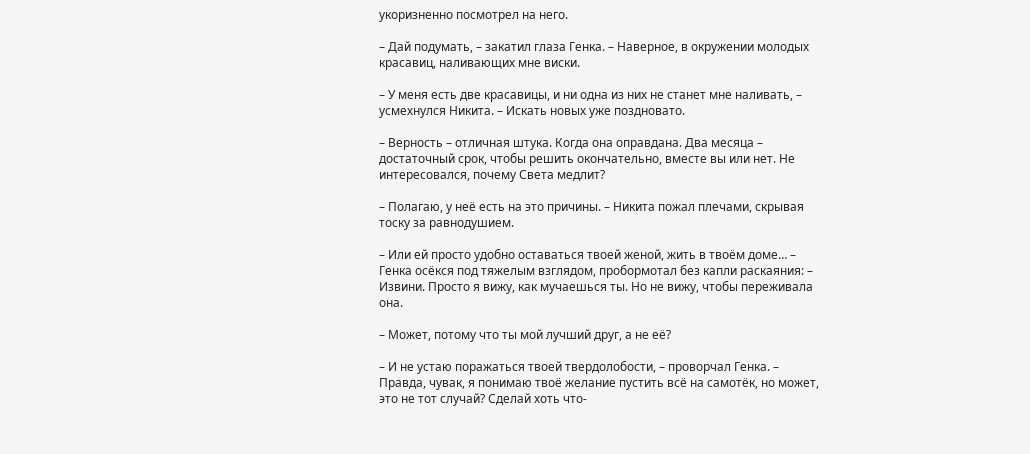укоризненно посмотрел на него.

– Дай подумать, – закатил глаза Генка. – Наверное, в окружении молодых красавиц, наливающих мне виски.

– У меня есть две красавицы, и ни одна из них не станет мне наливать, – усмехнулся Никита. – Искать новых уже поздновато.

– Верность – отличная штука. Когда она оправдана. Два месяца – достаточный срок, чтобы решить окончательно, вместе вы или нет. Не интересовался, почему Света медлит?

– Полагаю, у неё есть на это причины. – Никита пожал плечами, скрывая тоску за равнодушием.

– Или ей просто удобно оставаться твоей женой, жить в твоём доме… – Генка осёкся под тяжелым взглядом, пробормотал без капли раскаяния: – Извини. Просто я вижу, как мучаешься ты. Но не вижу, чтобы переживала она.

– Может, потому что ты мой лучший друг, а не её?

– И не устаю поражаться твоей твердолобости, – проворчал Генка. – Правда, чувак, я понимаю твоё желание пустить всё на самотёк, но может, это не тот случай? Сделай хоть что-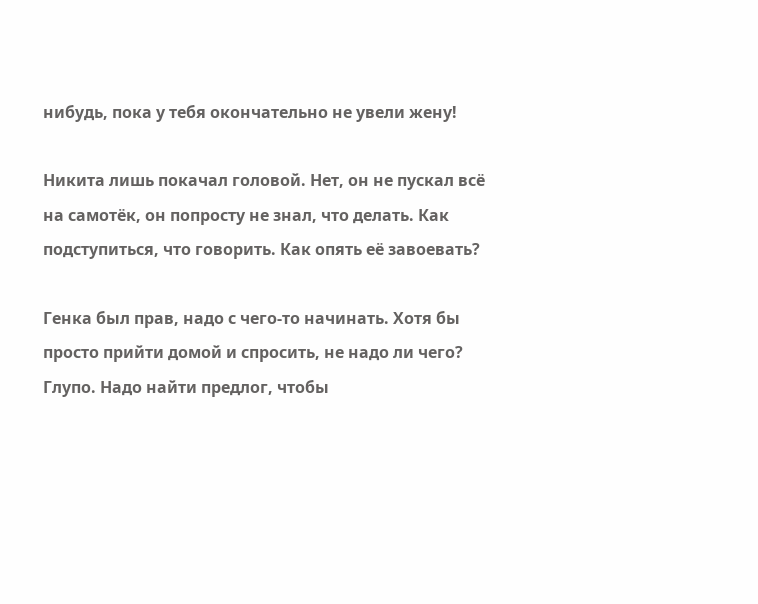нибудь, пока у тебя окончательно не увели жену!

Никита лишь покачал головой. Нет, он не пускал всё на самотёк, он попросту не знал, что делать. Как подступиться, что говорить. Как опять её завоевать?

Генка был прав, надо с чего-то начинать. Хотя бы просто прийти домой и спросить, не надо ли чего? Глупо. Надо найти предлог, чтобы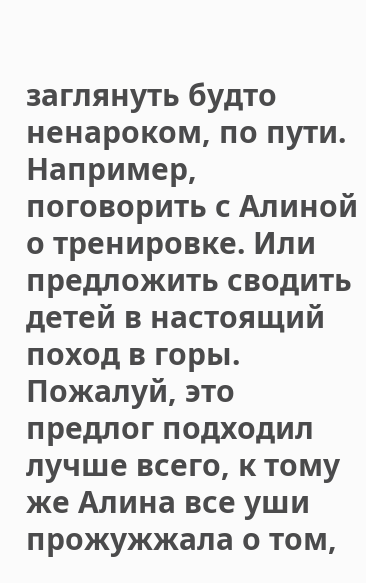заглянуть будто ненароком, по пути. Например, поговорить с Алиной о тренировке. Или предложить сводить детей в настоящий поход в горы. Пожалуй, это предлог подходил лучше всего, к тому же Алина все уши прожужжала о том,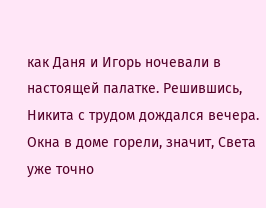как Даня и Игорь ночевали в настоящей палатке. Решившись, Никита с трудом дождался вечера. Окна в доме горели, значит, Света уже точно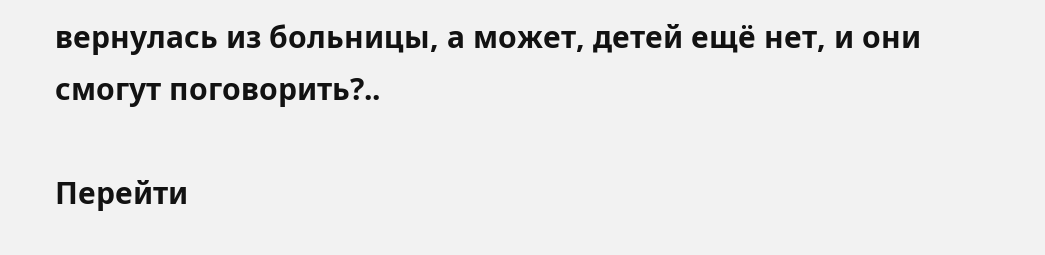вернулась из больницы, а может, детей ещё нет, и они смогут поговорить?..

Перейти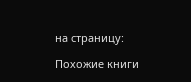на страницу:

Похожие книги